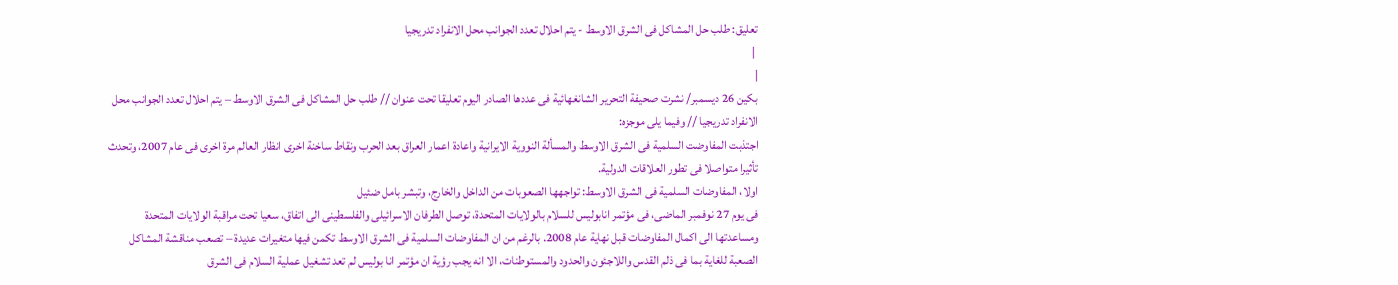تعليق: طلب حل المشاكل فى الشرق الاوسط - يتم احلال تعدد الجوانب محل الانفراد تدريجيا
 |
|
بكين 26 ديسمبر/ نشرت صحيفة التحرير الشانغهائية فى عددها الصادر اليوم تعليقا تحت عنوان // طلب حل المشاكل فى الشرق الاوسط – يتم احلال تعدد الجوانب محل الانفراد تدريجيا // وفيما يلى موجزه:
اجتذبت المفاوضت السلمية فى الشرق الاوسط والمسألة النووية الايرانية واعادة اعمار العراق بعد الحرب ونقاط ساخنة اخرى انظار العالم مرة اخرى فى عام 2007، وتحدث تأثيرا متواصلا فى تطور العلاقات الدولية.
اولا، المفاوضات السلمية فى الشرق الاوسط: تواجهها الصعوبات من الداخل والخارج، وتبشر بامل ضئيل
فى يوم 27 نوفمبر الماضى، فى مؤتمر انابوليس للسلام بالولايات المتحدة، توصل الطرفان الاسرائيلى والفلسطينى الى اتفاق، سعيا تحت مراقبة الولايات المتحدة ومساعدتها الى اكمال المفاوضات قبل نهاية عام 2008. بالرغم من ان المفاوضات السلمية فى الشرق الاوسط تكمن فيها متغيرات عديدة – تصعب مناقشة المشاكل الصعبة للغاية بما فى ذلم القدس واللاجئون والحدود والمستوطنات، الا انه يجب رؤية ان مؤتمر انا بوليس لم تعد تشغيل عملية السلام فى الشرق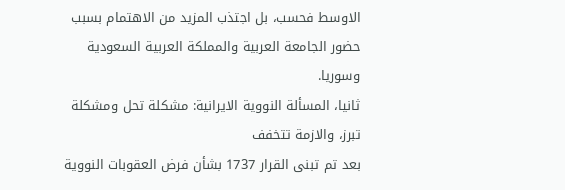الاوسط فحسب، بل اجتذب المزيد من الاهتمام بسبب حضور الجامعة العربية والمملكة العربية السعودية وسوريا.
ثانيا، المسألة النووية الايرانية: مشكلة تحل ومشكلة تبرز، والازمة تتخفف
بعد تم تبنى القرار 1737 بشأن فرض العقوبات النووية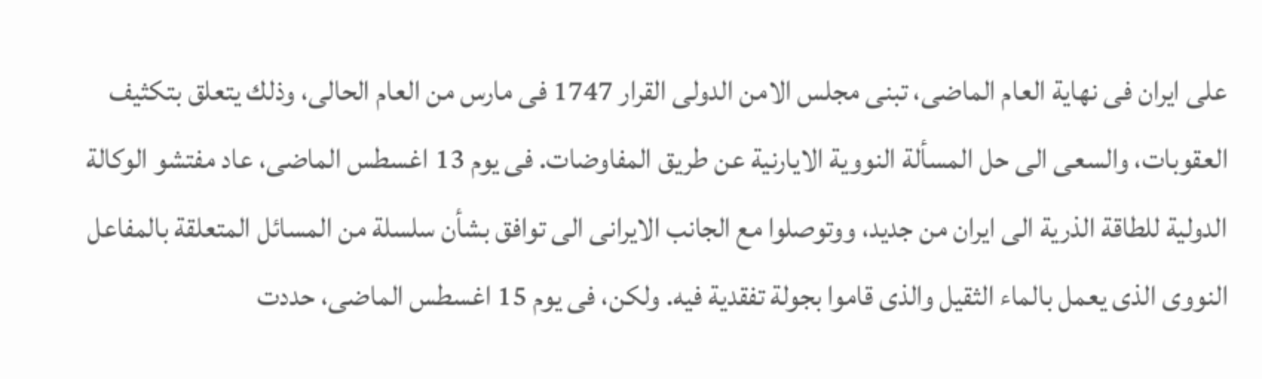على ايران فى نهاية العام الماضى، تبنى مجلس الامن الدولى القرار 1747 فى مارس من العام الحالى، وذلك يتعلق بتكثيف العقوبات، والسعى الى حل المسألة النووية الايارنية عن طريق المفاوضات. فى يوم 13 اغسطس الماضى، عاد مفتشو الوكالة الدولية للطاقة الذرية الى ايران من جديد، ووتوصلوا مع الجانب الايرانى الى توافق بشأن سلسلة من المسائل المتعلقة بالمفاعل النووى الذى يعمل بالماء الثقيل والذى قاموا بجولة تفقدية فيه. ولكن، فى يوم 15 اغسطس الماضى، حددت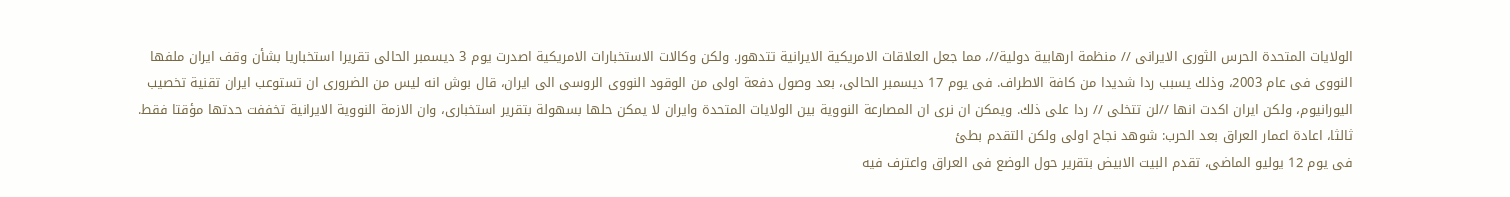الولايات المتحدة الحرس الثورى الايرانى // منظمة ارهابية دولية//، مما جعل العلاقات الامريكية الايرانية تتدهور. ولكن وكالات الاستخبارات الامريكية اصدرت يوم 3 ديسمبر الحالى تقريرا استخباريا بشأن وقف ايران ملفها النووى فى عام 2003، وذلك يسبب ردا شديدا من كافة الاطراف. فى يوم 17 ديسمبر الحالى، بعد وصول دفعة اولى من الوقود النووى الروسى الى ايران، قال بوش انه ليس من الضرورى ان تستوعب ايران تقنية تخصيب اليورانيوم، ولكن ايران اكدت انها //لن تتخلى // ردا على ذلك. ويمكن ان نرى ان المصارعة النووية بين الولايات المتحدة وايران لا يمكن حلها بسهولة بتقرير استخبارى، وان الازمة النووية الايرانية تخففت حدتها مؤقتا فقط.
ثالثا، اعادة اعمار العراق بعد الحرب: شوهد نجاح اولى ولكن التقدم بطئ
فى يوم 12 يوليو الماضى، تقدم البيت الابيض بتقرير حول الوضع فى العراق واعترف فيه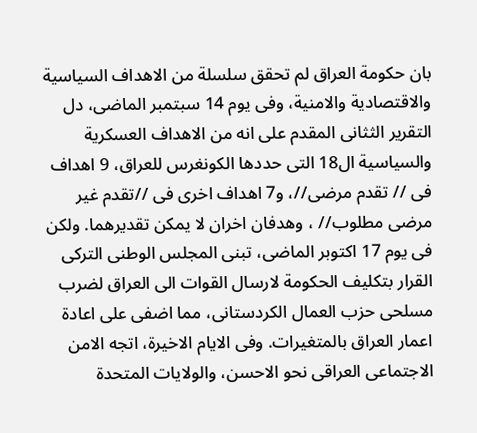بان حكومة العراق لم تحقق سلسلة من الاهداف السياسية والاقتصادية والامنية، وفى يوم 14 سبتمبر الماضى، دل التقرير الثثانى المقدم على انه من الاهداف العسكرية والسياسية ال18 التى حددها الكونغرس للعراق، 9 اهداف فى // تقدم مرضى//، و7 اهداف اخرى فى //تقدم غير مرضى مطلوب// ، وهدفان اخران لا يمكن تقديرهما. ولكن فى يوم 17 اكتوبر الماضى، تبنى المجلس الوطنى التركى القرار بتكليف الحكومة لارسال القوات الى العراق لضرب مسلحى حزب العمال الكردستانى، مما اضفى على اعادة اعمار العراق بالمتغيرات. وفى الايام الاخيرة، اتجه الامن الاجتماعى العراقى نحو الاحسن، والولايات المتحدة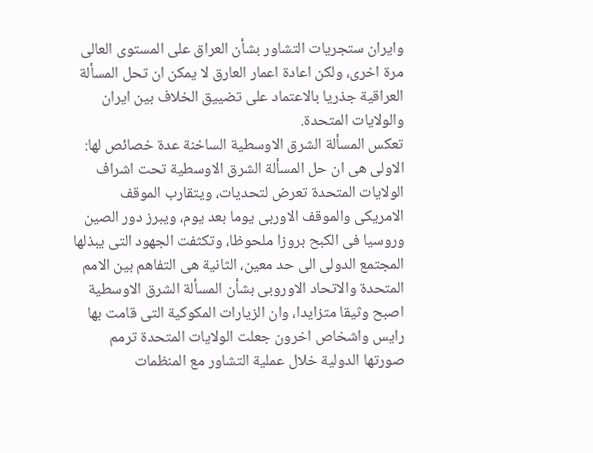وايران ستجريات التشاور بشأن العراق على المستوى العالى مرة اخرى، ولكن اعادة اعمار العارق لا يمكن ان تحل المسألة العراقية جذريا بالاعتماد على تضييق الخلاف بين ايران والولايات المتحدة.
تعكس المسألة الشرق الاوسطية الساخنة عدة خصائص لها: الاولى هى ان حل المسألة الشرق الاوسطية تحت اشراف الولايات المتحدة تعرض لتحديات، ويتقارب الموقف الامريكى والموقف الاوربى يوما بعد يوم، ويبرز دور الصين وروسيا فى الكبح بروزا ملحوظا، وتكثفت الجهود التى يبذلها المجتمع الدولى الى حد معين، الثانية هى التفاهم بين الامم المتحدة والاتحاد الاوروبى بشأن المسألة الشرق الاوسطية اصبح وثيقا متزايدا، وان الزيارات المكوكية التى قامت بها رايس واشخاص اخرون جعلت الولايات المتحدة ترمم صورتها الدولية خلال عملية التشاور مع المنظمات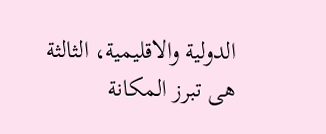الدولية والاقليمية، الثالثة هى تبرز المكانة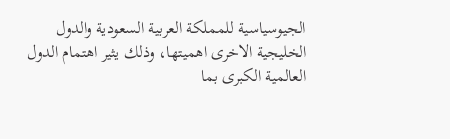الجيوسياسية للمملكة العربية السعودية والدول الخليجية الاخرى اهميتها، وذلك يثير اهتمام الدول العالمية الكبرى بما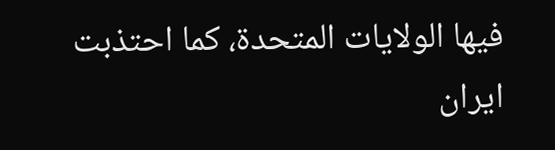فيها الولايات المتحدة، كما احتذبت ايران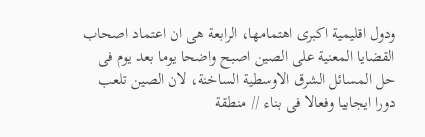ودول اقليمية اكبرى اهتمامها، الرابعة هى ان اعتماد اصحاب القضايا المعنية على الصين اصبح واضحا يوما بعد يوم فى حل المسائل الشرق الاوسطية الساخنة، لان الصين تلعب دورا ايجابيا وفعالا فى بناء // منطقة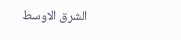الشرق الاوسط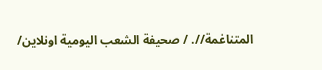المتناغمة//. / صحيفة الشعب اليومية اونلاين/